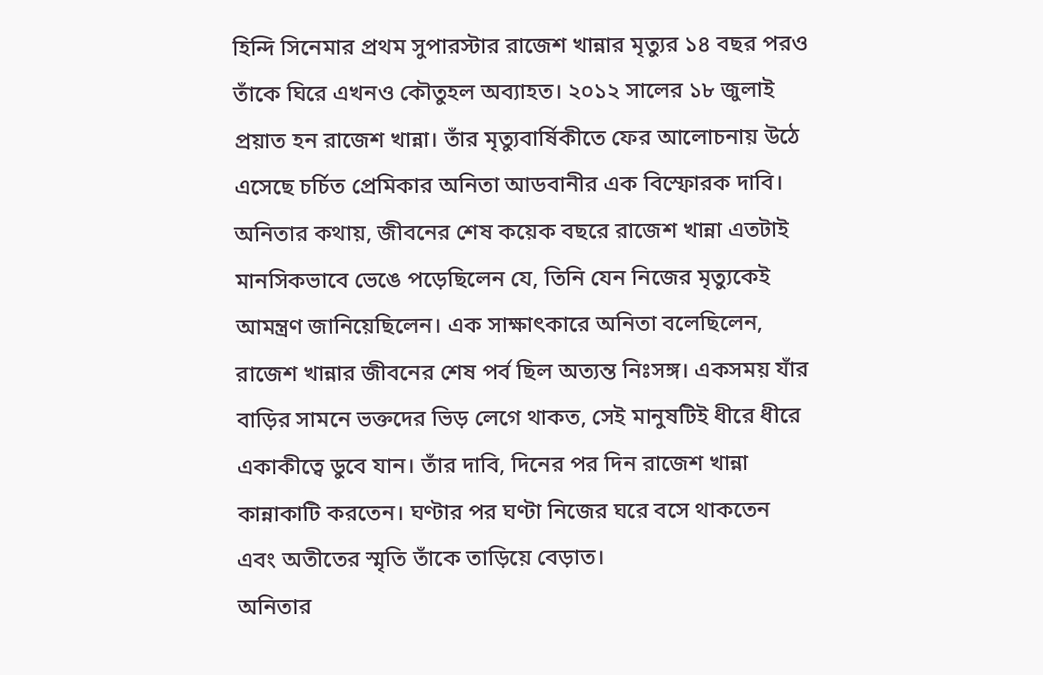হিন্দি সিনেমার প্রথম সুপারস্টার রাজেশ খান্নার মৃত্যুর ১৪ বছর পরও তাঁকে ঘিরে এখনও কৌতুহল অব্যাহত। ২০১২ সালের ১৮ জুলাই প্রয়াত হন রাজেশ খান্না। তাঁর মৃত্যুবার্ষিকীতে ফের আলোচনায় উঠে এসেছে চর্চিত প্রেমিকার অনিতা আডবানীর এক বিস্ফোরক দাবি।
অনিতার কথায়, জীবনের শেষ কয়েক বছরে রাজেশ খান্না এতটাই মানসিকভাবে ভেঙে পড়েছিলেন যে, তিনি যেন নিজের মৃত্যুকেই আমন্ত্রণ জানিয়েছিলেন। এক সাক্ষাৎকারে অনিতা বলেছিলেন, রাজেশ খান্নার জীবনের শেষ পর্ব ছিল অত্যন্ত নিঃসঙ্গ। একসময় যাঁর বাড়ির সামনে ভক্তদের ভিড় লেগে থাকত, সেই মানুষটিই ধীরে ধীরে একাকীত্বে ডুবে যান। তাঁর দাবি, দিনের পর দিন রাজেশ খান্না কান্নাকাটি করতেন। ঘণ্টার পর ঘণ্টা নিজের ঘরে বসে থাকতেন এবং অতীতের স্মৃতি তাঁকে তাড়িয়ে বেড়াত।
অনিতার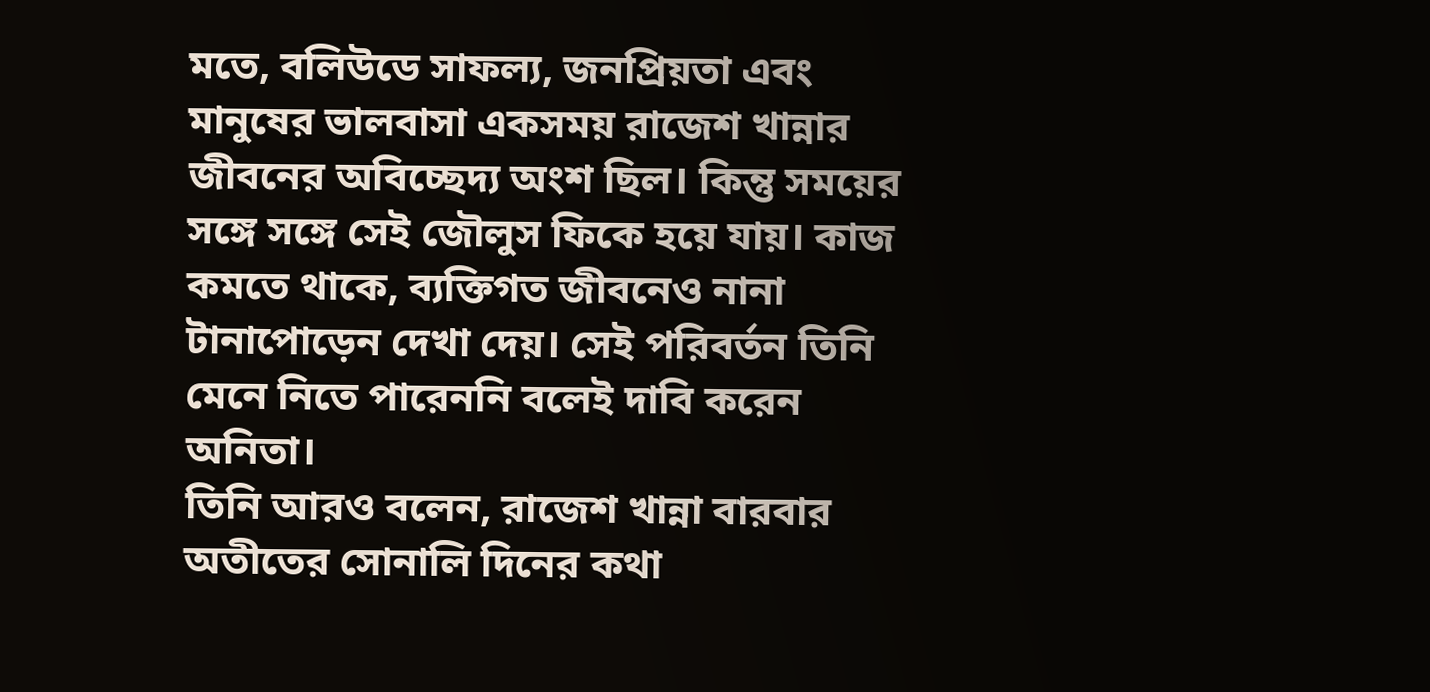মতে, বলিউডে সাফল্য, জনপ্রিয়তা এবং মানুষের ভালবাসা একসময় রাজেশ খান্নার জীবনের অবিচ্ছেদ্য অংশ ছিল। কিন্তু সময়ের সঙ্গে সঙ্গে সেই জৌলুস ফিকে হয়ে যায়। কাজ কমতে থাকে, ব্যক্তিগত জীবনেও নানা টানাপোড়েন দেখা দেয়। সেই পরিবর্তন তিনি মেনে নিতে পারেননি বলেই দাবি করেন অনিতা।
তিনি আরও বলেন, রাজেশ খান্না বারবার অতীতের সোনালি দিনের কথা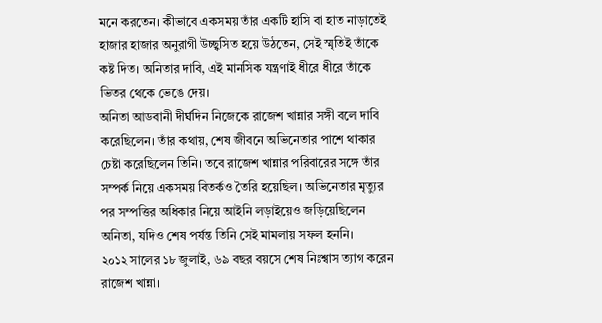মনে করতেন। কীভাবে একসময় তাঁর একটি হাসি বা হাত নাড়াতেই হাজার হাজার অনুরাগী উচ্ছ্বসিত হয়ে উঠতেন, সেই স্মৃতিই তাঁকে কষ্ট দিত। অনিতার দাবি, এই মানসিক যন্ত্রণাই ধীরে ধীরে তাঁকে ভিতর থেকে ভেঙে দেয়।
অনিতা আডবানী দীর্ঘদিন নিজেকে রাজেশ খান্নার সঙ্গী বলে দাবি করেছিলেন। তাঁর কথায়, শেষ জীবনে অভিনেতার পাশে থাকার চেষ্টা করেছিলেন তিনি। তবে রাজেশ খান্নার পরিবারের সঙ্গে তাঁর সম্পর্ক নিয়ে একসময় বিতর্কও তৈরি হয়েছিল। অভিনেতার মৃত্যুর পর সম্পত্তির অধিকার নিয়ে আইনি লড়াইয়েও জড়িয়েছিলেন অনিতা, যদিও শেষ পর্যন্ত তিনি সেই মামলায় সফল হননি।
২০১২ সালের ১৮ জুলাই, ৬৯ বছর বয়সে শেষ নিঃশ্বাস ত্যাগ করেন রাজেশ খান্না।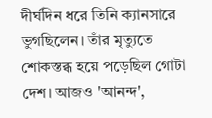দীর্ঘদিন ধরে তিনি ক্যানসারে ভুগছিলেন। তাঁর মৃত্যুতে শোকস্তব্ধ হয়ে পড়েছিল গোটা দেশ। আজও 'আনন্দ',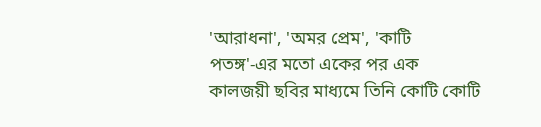'আরাধনা', 'অমর প্রেম', 'কাটি পতঙ্গ'-এর মতো একের পর এক কালজয়ী ছবির মাধ্যমে তিনি কোটি কোটি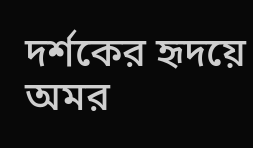দর্শকের হৃদয়ে অমর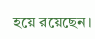হয়ে রয়েছেন।